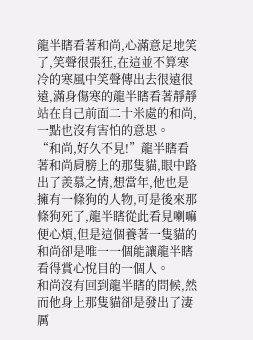龍半瞎看著和尚,心滿意足地笑了,笑聲很張狂,在這並不算寒冷的寒風中笑聲傳出去很遠很遠,滿身傷寒的龍半瞎看著靜靜站在自己前面二十米處的和尚,一點也沒有害怕的意思。
“和尚,好久不見!”龍半瞎看著和尚肩膀上的那隻貓,眼中路出了羨慕之情,想當年,他也是擁有一條狗的人物,可是後來那條狗死了,龍半瞎從此看見喇嘛便心煩,但是這個養著一隻貓的和尚卻是唯一一個能讓龍半瞎看得賞心悅目的一個人。
和尚沒有回到龍半瞎的問候,然而他身上那隻貓卻是發出了淒厲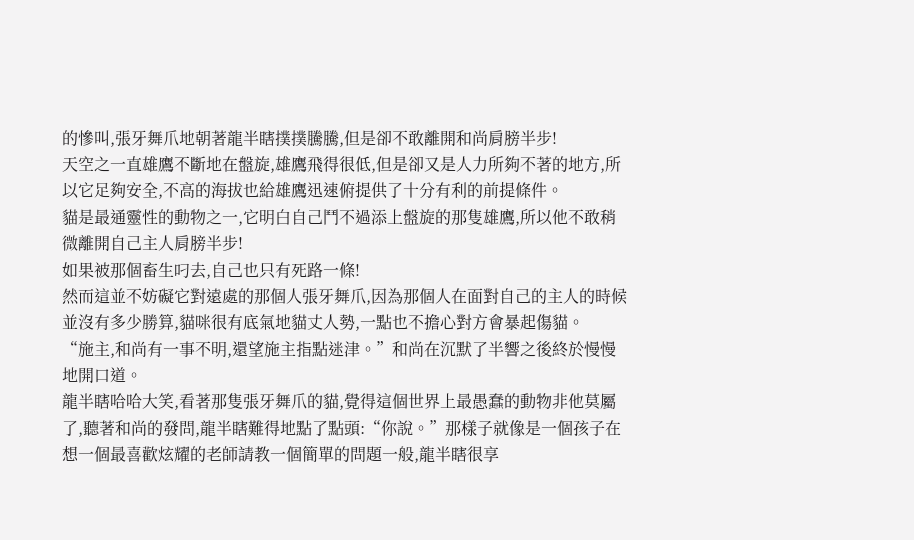的慘叫,張牙舞爪地朝著龍半瞎撲撲騰騰,但是卻不敢離開和尚肩膀半步!
天空之一直雄鷹不斷地在盤旋,雄鷹飛得很低,但是卻又是人力所夠不著的地方,所以它足夠安全,不高的海拔也給雄鷹迅速俯提供了十分有利的前提條件。
貓是最通靈性的動物之一,它明白自己鬥不過添上盤旋的那隻雄鷹,所以他不敢稍微離開自己主人肩膀半步!
如果被那個畜生叼去,自己也只有死路一條!
然而這並不妨礙它對遠處的那個人張牙舞爪,因為那個人在面對自己的主人的時候並沒有多少勝算,貓咪很有底氣地貓丈人勢,一點也不擔心對方會暴起傷貓。
“施主,和尚有一事不明,還望施主指點迷津。”和尚在沉默了半響之後終於慢慢地開口道。
龍半瞎哈哈大笑,看著那隻張牙舞爪的貓,覺得這個世界上最愚蠢的動物非他莫屬了,聽著和尚的發問,龍半瞎難得地點了點頭:“你說。”那樣子就像是一個孩子在想一個最喜歡炫耀的老師請教一個簡單的問題一般,龍半瞎很享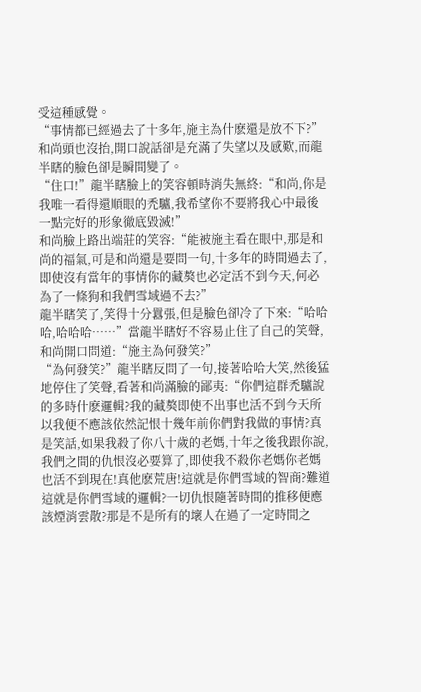受這種感覺。
“事情都已經過去了十多年,施主為什麽還是放不下?”和尚頭也沒抬,開口說話卻是充滿了失望以及感歎,而龍半瞎的臉色卻是瞬間變了。
“住口!”龍半瞎臉上的笑容頓時消失無終:“和尚,你是我唯一看得還順眼的禿驢,我希望你不要將我心中最後一點完好的形象徹底毀滅!”
和尚臉上路出端莊的笑容:“能被施主看在眼中,那是和尚的福氣,可是和尚還是要問一句,十多年的時間過去了,即使沒有當年的事情你的藏獒也必定活不到今天,何必為了一條狗和我們雪域過不去?”
龍半瞎笑了,笑得十分囂張,但是臉色卻冷了下來:“哈哈哈,哈哈哈……”當龍半瞎好不容易止住了自己的笑聲,和尚開口問道:“施主為何發笑?”
“為何發笑?”龍半瞎反問了一句,接著哈哈大笑,然後猛地停住了笑聲,看著和尚滿臉的鄙夷:“你們這群禿驢說的多時什麽邏輯?我的藏獒即使不出事也活不到今天所以我便不應該依然記恨十幾年前你們對我做的事情?真是笑話,如果我殺了你八十歲的老媽,十年之後我跟你說,我們之間的仇恨沒必要算了,即使我不殺你老媽你老媽也活不到現在!真他麽荒唐!這就是你們雪域的智商?難道這就是你們雪域的邏輯?一切仇恨隨著時間的推移便應該煙消雲散?那是不是所有的壞人在過了一定時間之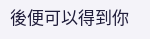後便可以得到你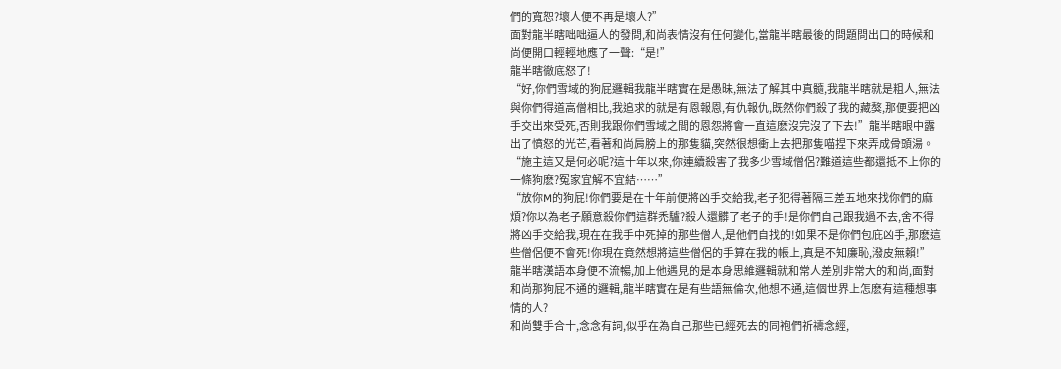們的寬恕?壞人便不再是壞人?”
面對龍半瞎咄咄逼人的發問,和尚表情沒有任何變化,當龍半瞎最後的問題問出口的時候和尚便開口輕輕地應了一聲:“是!”
龍半瞎徹底怒了!
“好,你們雪域的狗屁邏輯我龍半瞎實在是愚昧,無法了解其中真髓,我龍半瞎就是粗人,無法與你們得道高僧相比,我追求的就是有恩報恩,有仇報仇,既然你們殺了我的藏獒,那便要把凶手交出來受死,否則我跟你們雪域之間的恩怨將會一直這麽沒完沒了下去!”龍半瞎眼中露出了憤怒的光芒,看著和尚肩膀上的那隻貓,突然很想衝上去把那隻喵捏下來弄成骨頭湯。
“施主這又是何必呢?這十年以來,你連續殺害了我多少雪域僧侶?難道這些都還抵不上你的一條狗麽?冤家宜解不宜結……”
“放你M的狗屁!你們要是在十年前便將凶手交給我,老子犯得著隔三差五地來找你們的麻煩?你以為老子願意殺你們這群禿驢?殺人還髒了老子的手!是你們自己跟我過不去,舍不得將凶手交給我,現在在我手中死掉的那些僧人,是他們自找的!如果不是你們包庇凶手,那麽這些僧侶便不會死!你現在竟然想將這些僧侶的手算在我的帳上,真是不知廉恥,潑皮無賴!”龍半瞎漢語本身便不流暢,加上他遇見的是本身思維邏輯就和常人差別非常大的和尚,面對和尚那狗屁不通的邏輯,龍半瞎實在是有些語無倫次,他想不通,這個世界上怎麽有這種想事情的人?
和尚雙手合十,念念有詞,似乎在為自己那些已經死去的同袍們祈禱念經,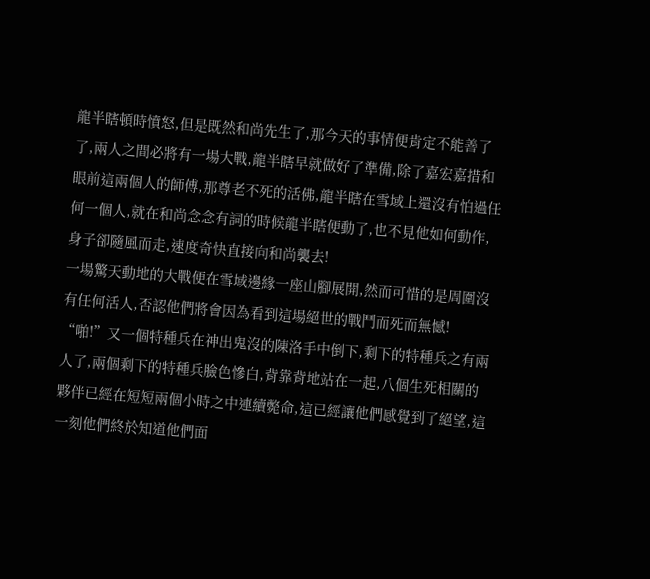龍半瞎頓時憤怒,但是既然和尚先生了,那今天的事情便肯定不能善了了,兩人之間必將有一場大戰,龍半瞎早就做好了準備,除了嘉宏嘉措和眼前這兩個人的師傅,那尊老不死的活佛,龍半瞎在雪域上還沒有怕過任何一個人,就在和尚念念有詞的時候龍半瞎便動了,也不見他如何動作,身子卻隨風而走,速度奇快直接向和尚襲去!
一場驚天動地的大戰便在雪域邊緣一座山腳展開,然而可惜的是周圍沒有任何活人,否認他們將會因為看到這場絕世的戰鬥而死而無憾!
“啪!”又一個特種兵在神出鬼沒的陳洛手中倒下,剩下的特種兵之有兩人了,兩個剩下的特種兵臉色慘白,背靠背地站在一起,八個生死相關的夥伴已經在短短兩個小時之中連續斃命,這已經讓他們感覺到了絕望,這一刻他們終於知道他們面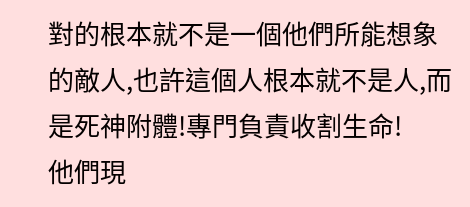對的根本就不是一個他們所能想象的敵人,也許這個人根本就不是人,而是死神附體!專門負責收割生命!
他們現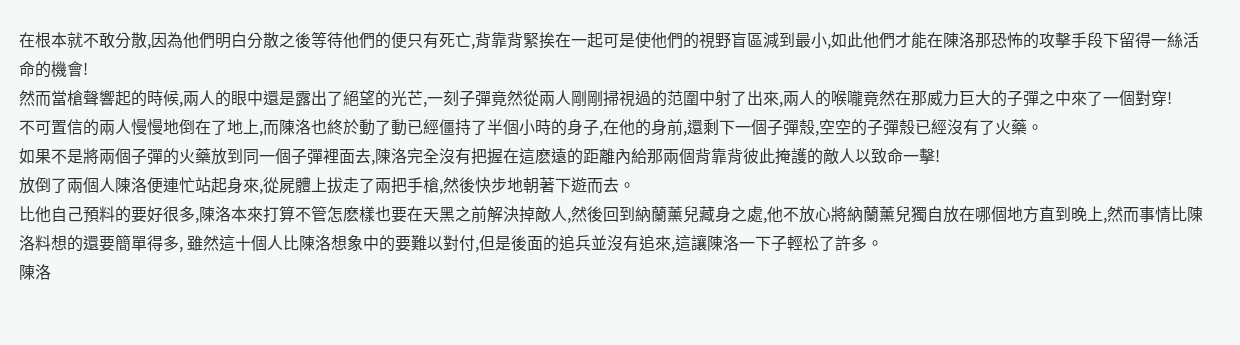在根本就不敢分散,因為他們明白分散之後等待他們的便只有死亡,背靠背緊挨在一起可是使他們的視野盲區減到最小,如此他們才能在陳洛那恐怖的攻擊手段下留得一絲活命的機會!
然而當槍聲響起的時候,兩人的眼中還是露出了絕望的光芒,一刻子彈竟然從兩人剛剛掃視過的范圍中射了出來,兩人的喉嚨竟然在那威力巨大的子彈之中來了一個對穿!
不可置信的兩人慢慢地倒在了地上,而陳洛也終於動了動已經僵持了半個小時的身子,在他的身前,還剩下一個子彈殼,空空的子彈殼已經沒有了火藥。
如果不是將兩個子彈的火藥放到同一個子彈裡面去,陳洛完全沒有把握在這麽遠的距離內給那兩個背靠背彼此掩護的敵人以致命一擊!
放倒了兩個人陳洛便連忙站起身來,從屍體上拔走了兩把手槍,然後快步地朝著下遊而去。
比他自己預料的要好很多,陳洛本來打算不管怎麽樣也要在天黑之前解決掉敵人,然後回到納蘭薰兒藏身之處,他不放心將納蘭薰兒獨自放在哪個地方直到晚上,然而事情比陳洛料想的還要簡單得多, 雖然這十個人比陳洛想象中的要難以對付,但是後面的追兵並沒有追來,這讓陳洛一下子輕松了許多。
陳洛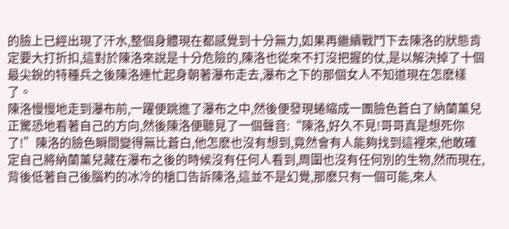的臉上已經出現了汗水,整個身體現在都感覺到十分無力,如果再繼續戰鬥下去陳洛的狀態肯定要大打折扣,這對於陳洛來說是十分危險的,陳洛也從來不打沒把握的仗,是以解決掉了十個最尖銳的特種兵之後陳洛連忙起身朝著瀑布走去,瀑布之下的那個女人不知道現在怎麽樣了。
陳洛慢慢地走到瀑布前,一躍便跳進了瀑布之中,然後便發現蜷縮成一團臉色蒼白了納蘭薰兒正驚恐地看著自己的方向,然後陳洛便聽見了一個聲音:“陳洛,好久不見!哥哥真是想死你了!”陳洛的臉色瞬間變得無比蒼白,他怎麽也沒有想到,竟然會有人能夠找到這裡來,他敢確定自己將納蘭薰兒藏在瀑布之後的時候沒有任何人看到,周圍也沒有任何別的生物,然而現在,背後低著自己後腦杓的冰冷的槍口告訴陳洛,這並不是幻覺,那麽只有一個可能,來人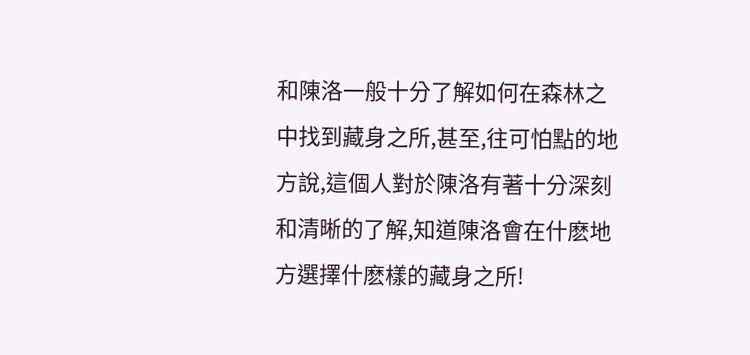和陳洛一般十分了解如何在森林之中找到藏身之所,甚至,往可怕點的地方說,這個人對於陳洛有著十分深刻和清晰的了解,知道陳洛會在什麽地方選擇什麽樣的藏身之所!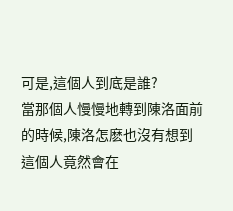可是,這個人到底是誰?
當那個人慢慢地轉到陳洛面前的時候,陳洛怎麽也沒有想到這個人竟然會在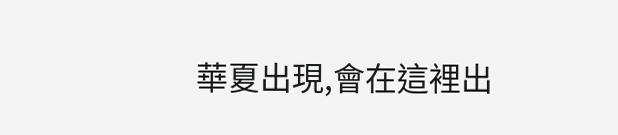華夏出現,會在這裡出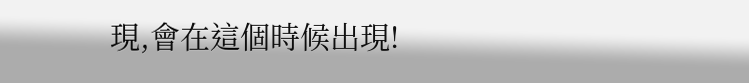現,會在這個時候出現!